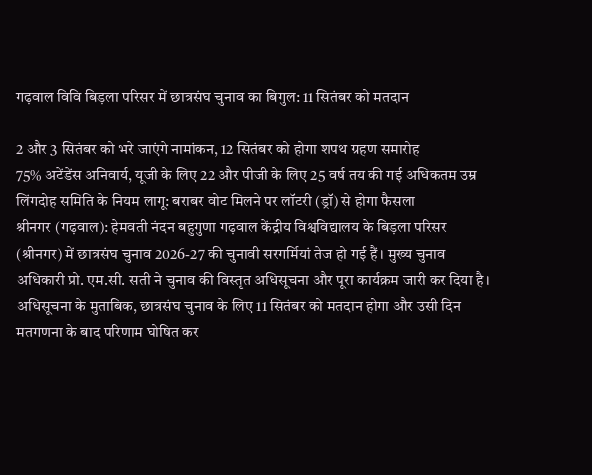गढ़वाल विवि बिड़ला परिसर में छात्रसंघ चुनाव का बिगुल: 11 सितंबर को मतदान

2 और 3 सितंबर को भरे जाएंगे नामांकन, 12 सितंबर को होगा शपथ ग्रहण समारोह
75% अटेंडेंस अनिवार्य, यूजी के लिए 22 और पीजी के लिए 25 वर्ष तय की गई अधिकतम उम्र
लिंगदोह समिति के नियम लागू: बराबर वोट मिलने पर लॉटरी (ड्रॉ) से होगा फैसला
श्रीनगर (गढ़वाल): हेमवती नंदन बहुगुणा गढ़वाल केंद्रीय विश्वविद्यालय के बिड़ला परिसर (श्रीनगर) में छात्रसंघ चुनाव 2026-27 की चुनावी सरगर्मियां तेज हो गई हैं। मुख्य चुनाव अधिकारी प्रो. एम.सी. सती ने चुनाव की विस्तृत अधिसूचना और पूरा कार्यक्रम जारी कर दिया है।
अधिसूचना के मुताबिक, छात्रसंघ चुनाव के लिए 11 सितंबर को मतदान होगा और उसी दिन मतगणना के बाद परिणाम घोषित कर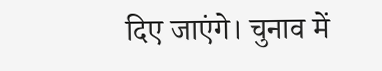दिए जाएंगे। चुनाव में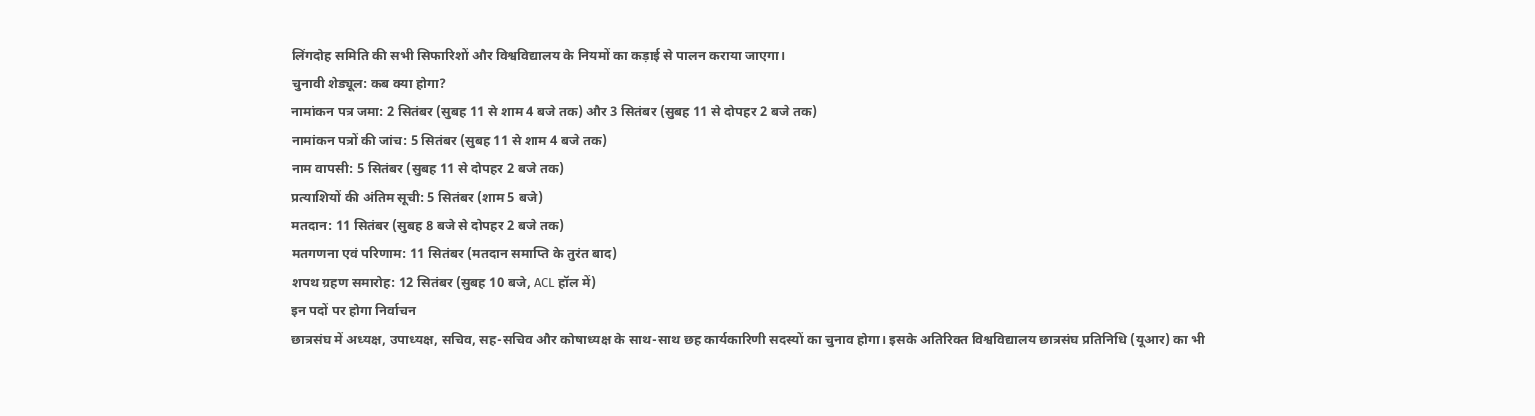लिंगदोह समिति की सभी सिफारिशों और विश्वविद्यालय के नियमों का कड़ाई से पालन कराया जाएगा।
चुनावी शेड्यूल: कब क्या होगा?
नामांकन पत्र जमा: 2 सितंबर (सुबह 11 से शाम 4 बजे तक) और 3 सितंबर (सुबह 11 से दोपहर 2 बजे तक)
नामांकन पत्रों की जांच: 5 सितंबर (सुबह 11 से शाम 4 बजे तक)
नाम वापसी: 5 सितंबर (सुबह 11 से दोपहर 2 बजे तक)
प्रत्याशियों की अंतिम सूची: 5 सितंबर (शाम 5 बजे)
मतदान: 11 सितंबर (सुबह 8 बजे से दोपहर 2 बजे तक)
मतगणना एवं परिणाम: 11 सितंबर (मतदान समाप्ति के तुरंत बाद)
शपथ ग्रहण समारोह: 12 सितंबर (सुबह 10 बजे, ACL हॉल में)
इन पदों पर होगा निर्वाचन
छात्रसंघ में अध्यक्ष, उपाध्यक्ष, सचिव, सह-सचिव और कोषाध्यक्ष के साथ-साथ छह कार्यकारिणी सदस्यों का चुनाव होगा। इसके अतिरिक्त विश्वविद्यालय छात्रसंघ प्रतिनिधि (यूआर) का भी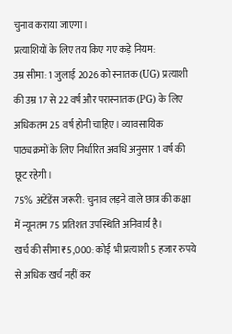चुनाव कराया जाएगा।
प्रत्याशियों के लिए तय किए गए कड़े नियम:
उम्र सीमा: 1 जुलाई 2026 को स्नातक (UG) प्रत्याशी की उम्र 17 से 22 वर्ष और परास्नातक (PG) के लिए अधिकतम 25 वर्ष होनी चाहिए। व्यावसायिक पाठ्यक्रमों के लिए निर्धारित अवधि अनुसार 1 वर्ष की छूट रहेगी।
75% अटेंडेंस जरूरी: चुनाव लड़ने वाले छात्र की कक्षा में न्यूनतम 75 प्रतिशत उपस्थिति अनिवार्य है।
खर्च की सीमा ₹5,000: कोई भी प्रत्याशी 5 हजार रुपये से अधिक खर्च नहीं कर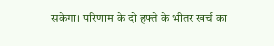सकेगा। परिणाम के दो हफ्ते के भीतर खर्च का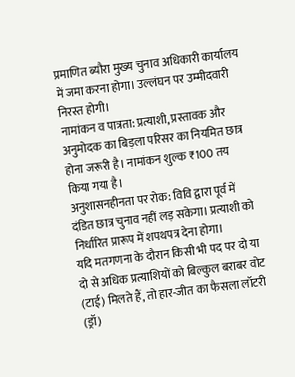प्रमाणित ब्यौरा मुख्य चुनाव अधिकारी कार्यालय में जमा करना होगा। उल्लंघन पर उम्मीदवारी निरस्त होगी।
नामांकन व पात्रता: प्रत्याशी, प्रस्तावक और अनुमोदक का बिड़ला परिसर का नियमित छात्र होना जरूरी है। नामांकन शुल्क ₹100 तय किया गया है।
अनुशासनहीनता पर रोक: विवि द्वारा पूर्व में दंडित छात्र चुनाव नहीं लड़ सकेगा। प्रत्याशी को निर्धारित प्रारूप में शपथपत्र देना होगा।
यदि मतगणना के दौरान किसी भी पद पर दो या दो से अधिक प्रत्याशियों को बिल्कुल बराबर वोट (टाई) मिलते हैं, तो हार-जीत का फैसला लॉटरी (ड्रॉ)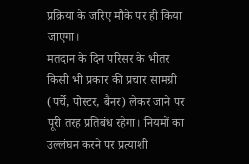प्रक्रिया के जरिए मौके पर ही किया जाएगा।
मतदान के दिन परिसर के भीतर किसी भी प्रकार की प्रचार सामग्री (पर्चे, पोस्टर, बैनर) लेकर जाने पर पूरी तरह प्रतिबंध रहेगा। नियमों का उल्लंघन करने पर प्रत्याशी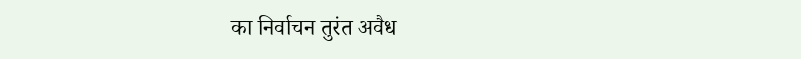का निर्वाचन तुरंत अवैध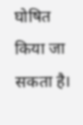घोषित किया जा सकता है।